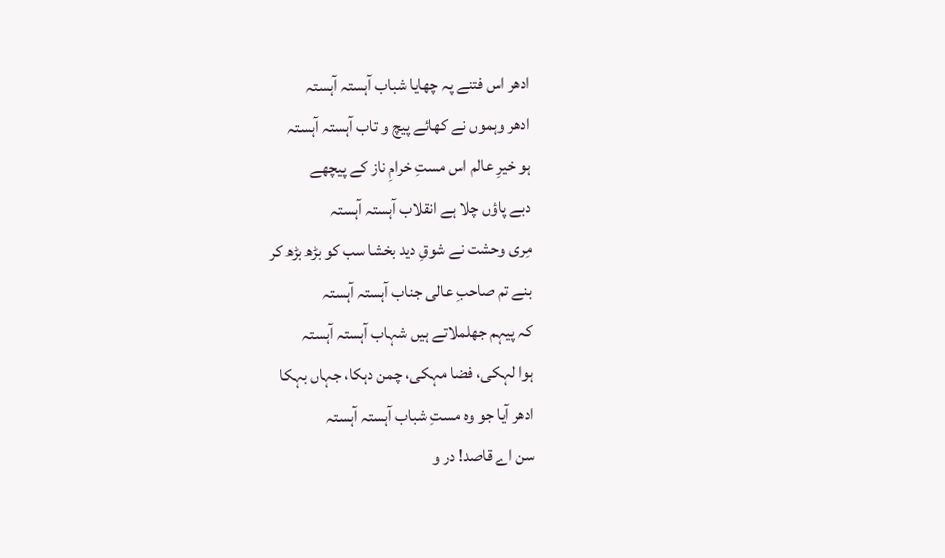ادھر اس فتنے پہ چھایا شباب آہستہ آہستہ
ادھر وہموں نے کھائے پیچ و تاب آہستہ آہستہ
ہو خیرِ عالم اس مستِ خرامِ ناز کے پیچھے
دبے پاؤں چلا ہے انقلاب آہستہ آہستہ
مِری وحشت نے شوقِ دید بخشا سب کو بڑھ بڑھ کر
بنے تم صاحبِ عالی جناب آہستہ آہستہ
کہ پیہم جھلملاتے ہیں شہاب آہستہ آہستہ
ہوا لہکی، فضا مہکی، چمن دہکا، جہاں بہکا
ادھر آیا جو وہ مستِ شباب آہستہ آہستہ
سن اے قاصد! در و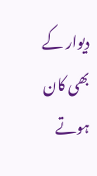دیوار کے بھی کان ہوتے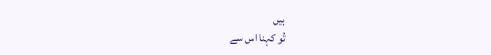ہیں
تُو کہنا اس سے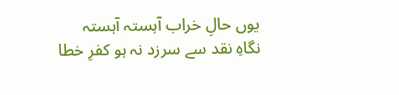یوں حالِ خراب آہستہ آہستہ
نگاہِ نقد سے سرزد نہ ہو کفرِ خطا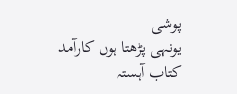پوشی
یونہی پڑھتا ہوں کارآمد کتاب آہستہ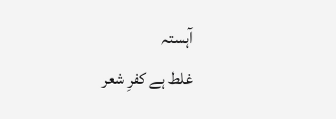آہستہ
غلط ہے کفرِ شعر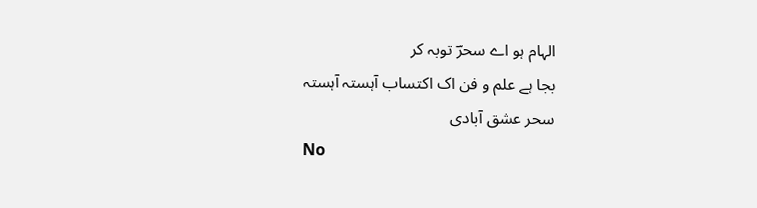الہام ہو اے سحرؔ توبہ کر
بجا ہے علم و فن اک اکتساب آہستہ آہستہ
سحر عشق آبادی
No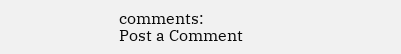comments:
Post a Comment